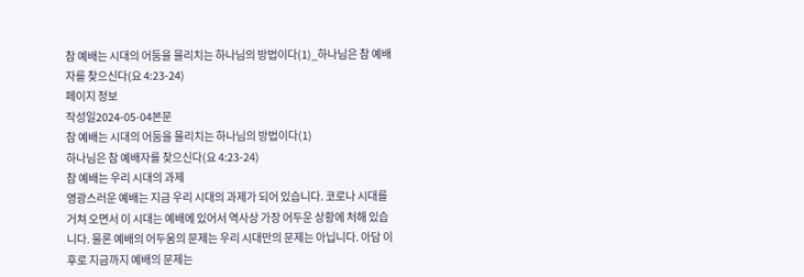참 예배는 시대의 어둠을 물리치는 하나님의 방법이다(1)_하나님은 참 예배자를 찾으신다(요 4:23-24)
페이지 정보
작성일2024-05-04본문
참 예배는 시대의 어둠을 물리치는 하나님의 방법이다(1)
하나님은 참 예배자를 찾으신다(요 4:23-24)
참 예배는 우리 시대의 과제
영광스러운 예배는 지금 우리 시대의 과제가 되어 있습니다. 코로나 시대를 거쳐 오면서 이 시대는 예배에 있어서 역사상 가장 어두운 상황에 처해 있습니다. 물론 예배의 어두움의 문제는 우리 시대만의 문제는 아닙니다. 아담 이후로 지금까지 예배의 문제는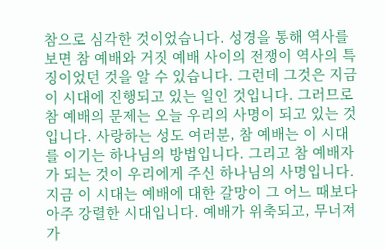참으로 심각한 것이었습니다. 성경을 통해 역사를 보면 참 예배와 거짓 예배 사이의 전쟁이 역사의 특징이었던 것을 알 수 있습니다. 그런데 그것은 지금 이 시대에 진행되고 있는 일인 것입니다. 그러므로 참 예배의 문제는 오늘 우리의 사명이 되고 있는 것입니다. 사랑하는 성도 여러분, 참 예배는 이 시대를 이기는 하나님의 방법입니다. 그리고 참 예배자가 되는 것이 우리에게 주신 하나님의 사명입니다. 지금 이 시대는 예배에 대한 갈망이 그 어느 때보다 아주 강렬한 시대입니다. 예배가 위축되고, 무너져가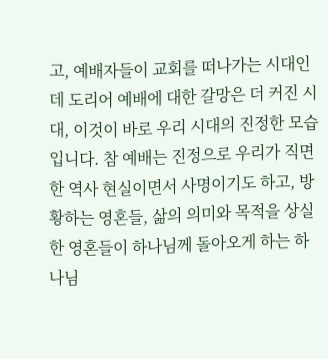고, 예배자들이 교회를 떠나가는 시대인데 도리어 예배에 대한 갈망은 더 커진 시대, 이것이 바로 우리 시대의 진정한 모습입니다. 참 예배는 진정으로 우리가 직면한 역사 현실이면서 사명이기도 하고, 방황하는 영혼들, 삶의 의미와 목적을 상실한 영혼들이 하나님께 돌아오게 하는 하나님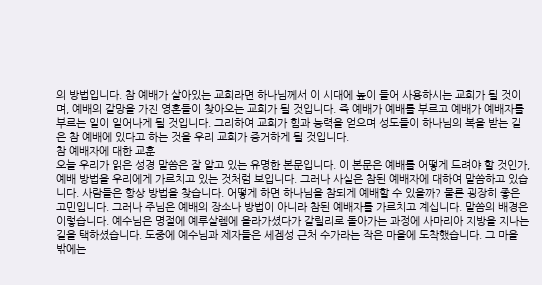의 방법입니다. 참 예배가 살아있는 교회라면 하나님께서 이 시대에 높이 들어 사용하시는 교회가 될 것이며, 예배의 갈망을 가진 영혼들이 찾아오는 교회가 될 것입니다. 즉 예배가 예배를 부르고 예배가 예배자를 부르는 일이 일어나게 될 것입니다. 그리하여 교회가 힘과 능력을 얻으며 성도들이 하나님의 복을 받는 길은 참 예배에 있다고 하는 것을 우리 교회가 증거하게 될 것입니다.
참 예배자에 대한 교훈
오늘 우리가 읽은 성경 말씀은 잘 알고 있는 유명한 본문입니다. 이 본문은 예배를 어떻게 드려야 할 것인가, 예배 방법을 우리에게 가르치고 있는 것처럼 보입니다. 그러나 사실은 참된 예배자에 대하여 말씀하고 있습니다. 사람들은 항상 방법을 찾습니다. 어떻게 하면 하나님을 참되게 예배할 수 있을까? 물론 굉장히 좋은 고민입니다. 그러나 주님은 예배의 장소나 방법이 아니라 참된 예배자를 가르치고 계십니다. 말씀의 배경은 이렇습니다. 예수님은 명절에 예루살렘에 올라가셨다가 갈릴리로 돌아가는 과정에 사마리아 지방을 지나는 길을 택하셨습니다. 도중에 예수님과 제자들은 세겜성 근처 수가라는 작은 마을에 도착했습니다. 그 마을 밖에는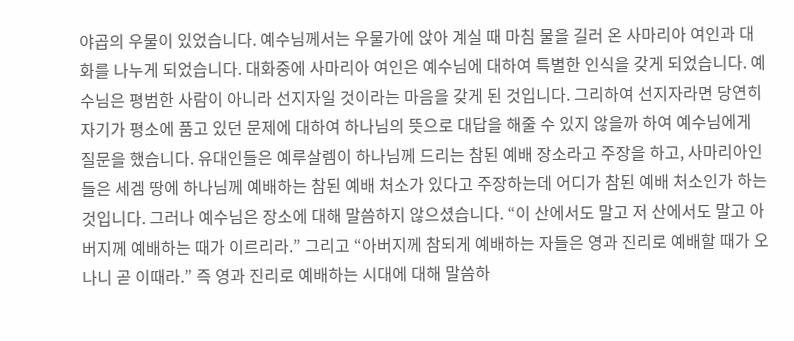야곱의 우물이 있었습니다. 예수님께서는 우물가에 앉아 계실 때 마침 물을 길러 온 사마리아 여인과 대화를 나누게 되었습니다. 대화중에 사마리아 여인은 예수님에 대하여 특별한 인식을 갖게 되었습니다. 예수님은 평범한 사람이 아니라 선지자일 것이라는 마음을 갖게 된 것입니다. 그리하여 선지자라면 당연히 자기가 평소에 품고 있던 문제에 대하여 하나님의 뜻으로 대답을 해줄 수 있지 않을까 하여 예수님에게 질문을 했습니다. 유대인들은 예루살렘이 하나님께 드리는 참된 예배 장소라고 주장을 하고, 사마리아인들은 세겜 땅에 하나님께 예배하는 참된 예배 처소가 있다고 주장하는데 어디가 참된 예배 처소인가 하는 것입니다. 그러나 예수님은 장소에 대해 말씀하지 않으셨습니다. “이 산에서도 말고 저 산에서도 말고 아버지께 예배하는 때가 이르리라.” 그리고 “아버지께 참되게 예배하는 자들은 영과 진리로 예배할 때가 오나니 곧 이때라.” 즉 영과 진리로 예배하는 시대에 대해 말씀하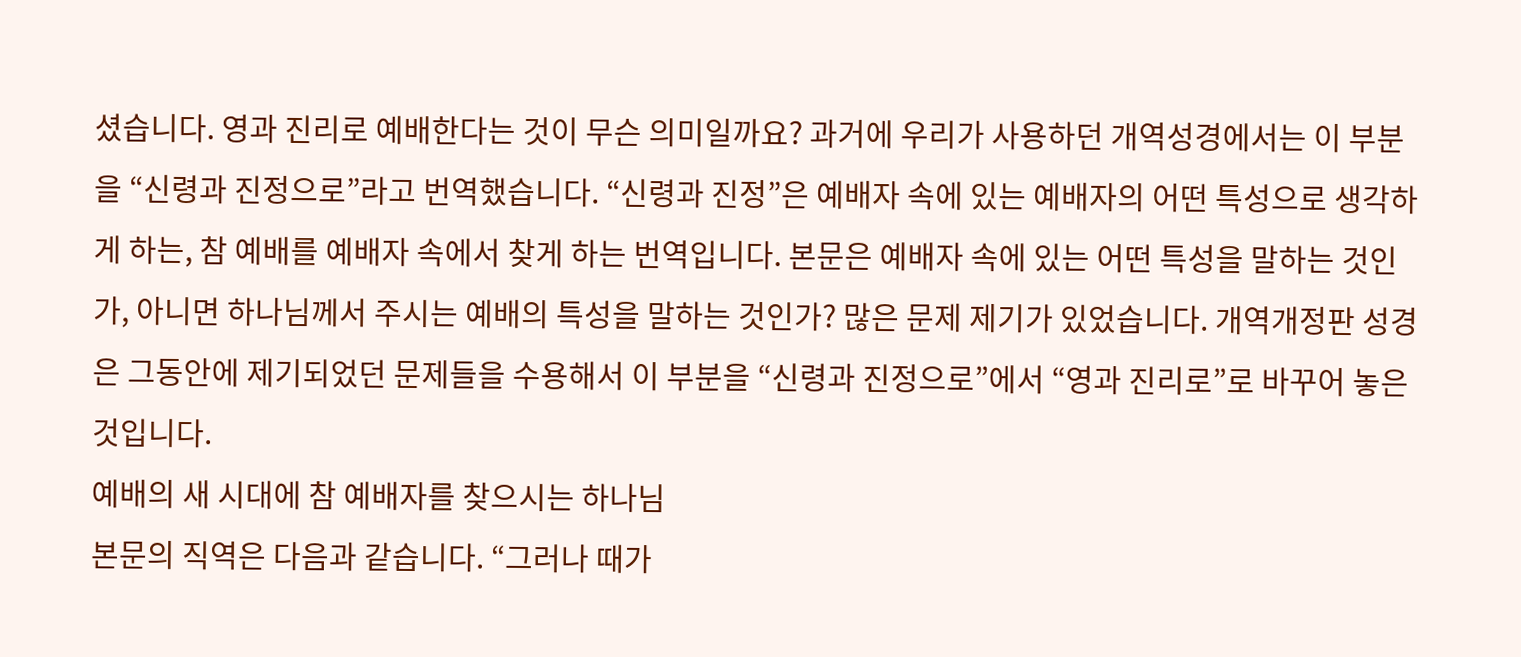셨습니다. 영과 진리로 예배한다는 것이 무슨 의미일까요? 과거에 우리가 사용하던 개역성경에서는 이 부분을 “신령과 진정으로”라고 번역했습니다. “신령과 진정”은 예배자 속에 있는 예배자의 어떤 특성으로 생각하게 하는, 참 예배를 예배자 속에서 찾게 하는 번역입니다. 본문은 예배자 속에 있는 어떤 특성을 말하는 것인가, 아니면 하나님께서 주시는 예배의 특성을 말하는 것인가? 많은 문제 제기가 있었습니다. 개역개정판 성경은 그동안에 제기되었던 문제들을 수용해서 이 부분을 “신령과 진정으로”에서 “영과 진리로”로 바꾸어 놓은 것입니다.
예배의 새 시대에 참 예배자를 찾으시는 하나님
본문의 직역은 다음과 같습니다. “그러나 때가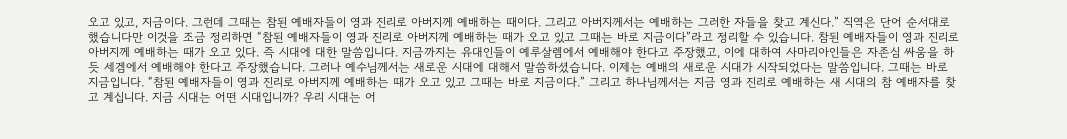오고 있고, 지금이다. 그런데 그때는 참된 예배자들이 영과 진리로 아버지께 예배하는 때이다. 그리고 아버지께서는 예배하는 그러한 자들을 찾고 계신다.” 직역은 단어 순서대로 했습니다만 이것을 조금 정리하면 “참된 예배자들이 영과 진리로 아버지께 예배하는 때가 오고 있고 그때는 바로 지금이다”라고 정리할 수 있습니다. 참된 예배자들이 영과 진리로 아버지께 예배하는 때가 오고 있다. 즉 시대에 대한 말씀입니다. 지금까지는 유대인들이 예루살렘에서 예배해야 한다고 주장했고, 이에 대하여 사마리아인들은 자존심 싸움을 하듯 세겜에서 예배해야 한다고 주장했습니다. 그러나 예수님께서는 새로운 시대에 대해서 말씀하셨습니다. 이제는 예배의 새로운 시대가 시작되었다는 말씀입니다. 그때는 바로 지금입니다. “참된 예배자들이 영과 진리로 아버지께 예배하는 때가 오고 있고 그때는 바로 지금이다.” 그리고 하나님께서는 지금 영과 진리로 예배하는 새 시대의 참 예배자를 찾고 계십니다. 지금 시대는 어떤 시대입니까? 우리 시대는 어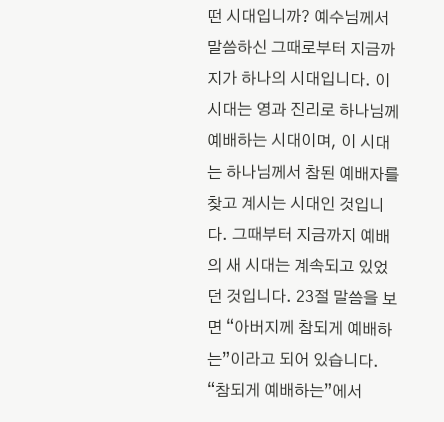떤 시대입니까? 예수님께서 말씀하신 그때로부터 지금까지가 하나의 시대입니다. 이 시대는 영과 진리로 하나님께 예배하는 시대이며, 이 시대는 하나님께서 참된 예배자를 찾고 계시는 시대인 것입니다. 그때부터 지금까지 예배의 새 시대는 계속되고 있었던 것입니다. 23절 말씀을 보면 “아버지께 참되게 예배하는”이라고 되어 있습니다. “참되게 예배하는”에서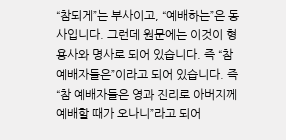“참되게”는 부사이고, “예배하는”은 동사입니다. 그런데 원문에는 이것이 형용사와 명사로 되어 있습니다. 즉 “참 예배자들은”이라고 되어 있습니다. 즉 “참 예배자들은 영과 진리로 아버지께 예배할 때가 오나니”라고 되어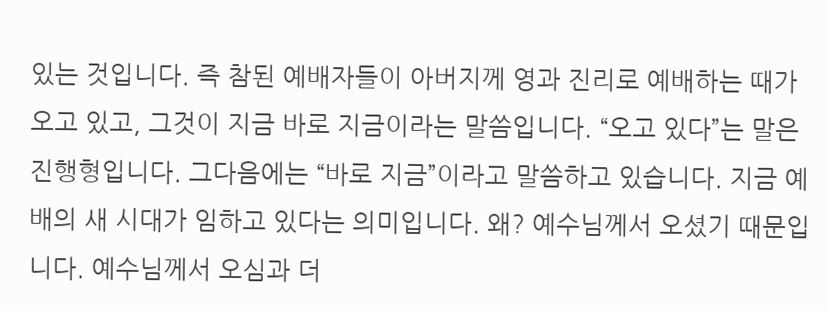있는 것입니다. 즉 참된 예배자들이 아버지께 영과 진리로 예배하는 때가 오고 있고, 그것이 지금 바로 지금이라는 말씀입니다. “오고 있다”는 말은 진행형입니다. 그다음에는 “바로 지금”이라고 말씀하고 있습니다. 지금 예배의 새 시대가 임하고 있다는 의미입니다. 왜? 예수님께서 오셨기 때문입니다. 예수님께서 오심과 더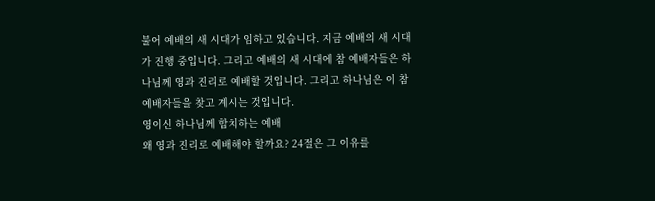불어 예배의 새 시대가 임하고 있습니다. 지금 예배의 새 시대가 진행 중입니다. 그리고 예배의 새 시대에 참 예배자들은 하나님께 영과 진리로 예배할 것입니다. 그리고 하나님은 이 참 예배자들을 찾고 계시는 것입니다.
영이신 하나님께 합치하는 예배
왜 영과 진리로 예배해야 할까요? 24절은 그 이유를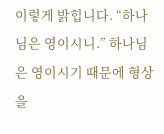이렇게 밝힙니다. “하나님은 영이시니.” 하나님은 영이시기 때문에 형상을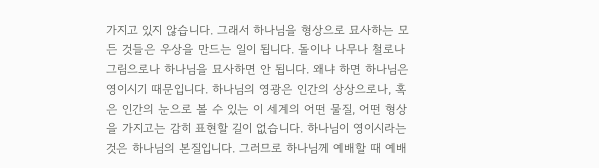가지고 있지 않습니다. 그래서 하나님을 형상으로 묘사하는 모든 것들은 우상을 만드는 일이 됩니다. 돌이나 나무나 철로나 그림으로나 하나님을 묘사하면 안 됩니다. 왜냐 하면 하나님은 영이시기 때문입니다. 하나님의 영광은 인간의 상상으로나, 혹은 인간의 눈으로 볼 수 있는 이 세계의 어떤 물질, 어떤 형상을 가지고는 감히 표현할 길이 없습니다. 하나님이 영이시라는 것은 하나님의 본질입니다. 그러므로 하나님께 예배할 때 예배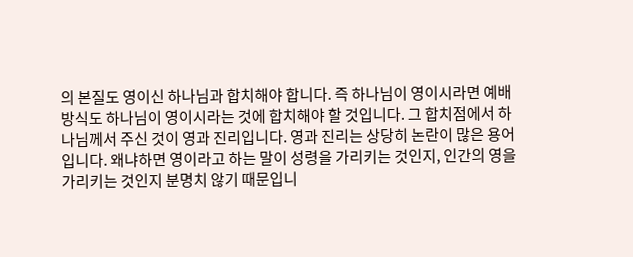의 본질도 영이신 하나님과 합치해야 합니다. 즉 하나님이 영이시라면 예배 방식도 하나님이 영이시라는 것에 합치해야 할 것입니다. 그 합치점에서 하나님께서 주신 것이 영과 진리입니다. 영과 진리는 상당히 논란이 많은 용어입니다. 왜냐하면 영이라고 하는 말이 성령을 가리키는 것인지, 인간의 영을 가리키는 것인지 분명치 않기 때문입니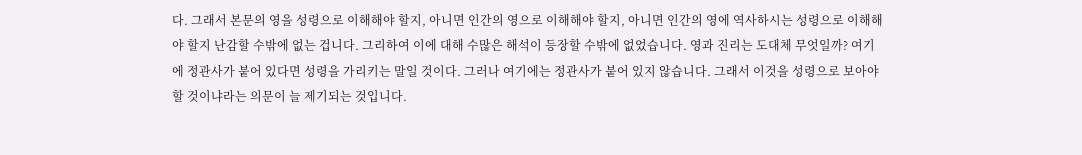다. 그래서 본문의 영을 성령으로 이해해야 할지, 아니면 인간의 영으로 이해해야 할지, 아니면 인간의 영에 역사하시는 성령으로 이해해야 할지 난감할 수밖에 없는 겁니다. 그리하여 이에 대해 수많은 해석이 등장할 수밖에 없었습니다. 영과 진리는 도대체 무엇일까? 여기에 정관사가 붙어 있다면 성령을 가리키는 말일 것이다. 그러나 여기에는 정관사가 붙어 있지 않습니다. 그래서 이것을 성령으로 보아야 할 것이냐라는 의문이 늘 제기되는 것입니다.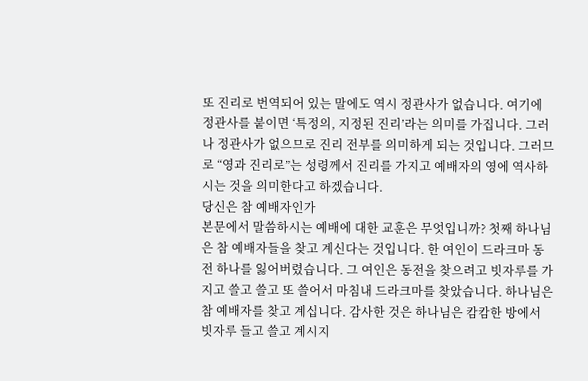또 진리로 번역되어 있는 말에도 역시 정관사가 없습니다. 여기에 정관사를 붙이면 ‘특정의, 지정된 진리’라는 의미를 가집니다. 그러나 정관사가 없으므로 진리 전부를 의미하게 되는 것입니다. 그러므로 “영과 진리로”는 성령께서 진리를 가지고 예배자의 영에 역사하시는 것을 의미한다고 하겠습니다.
당신은 참 예배자인가
본문에서 말씀하시는 예배에 대한 교훈은 무엇입니까? 첫째 하나님은 참 예배자들을 찾고 계신다는 것입니다. 한 여인이 드라크마 동전 하나를 잃어버렸습니다. 그 여인은 동전을 찾으려고 빗자루를 가지고 쓸고 쓸고 또 쓸어서 마침내 드라크마를 찾았습니다. 하나님은 참 예배자를 찾고 계십니다. 감사한 것은 하나님은 캄캄한 방에서 빗자루 들고 쓸고 계시지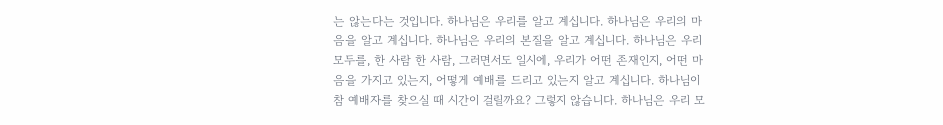는 않는다는 것입니다. 하나님은 우리를 알고 계십니다. 하나님은 우리의 마음을 알고 계십니다. 하나님은 우리의 본질을 알고 계십니다. 하나님은 우리 모두를, 한 사람 한 사람, 그러면서도 일시에, 우리가 어떤 존재인지, 어떤 마음을 가지고 있는지, 어떻게 예배를 드리고 있는지 알고 계십니다. 하나님이 참 예배자를 찾으실 때 시간이 걸릴까요? 그렇지 않습니다. 하나님은 우리 모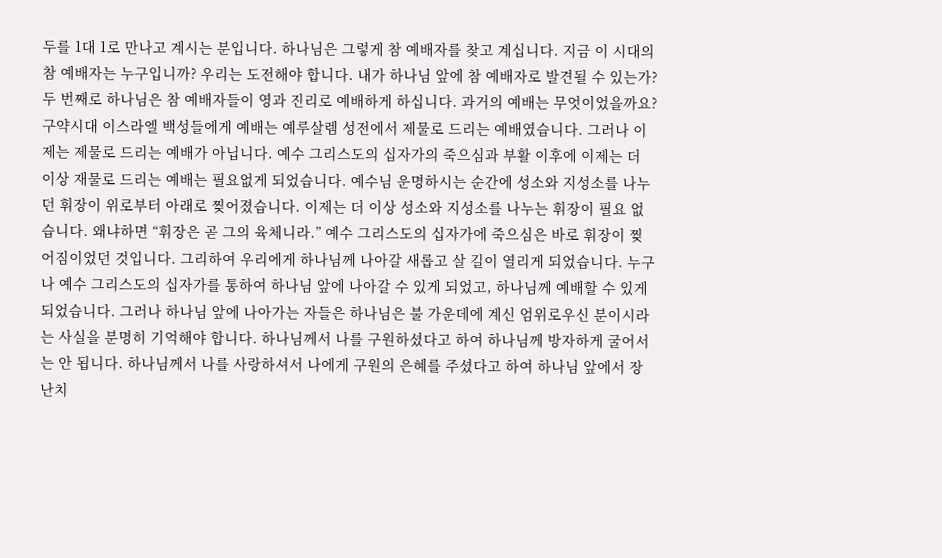두를 1대 1로 만나고 계시는 분입니다. 하나님은 그렇게 참 예배자를 찾고 계십니다. 지금 이 시대의 참 예배자는 누구입니까? 우리는 도전해야 합니다. 내가 하나님 앞에 참 예배자로 발견될 수 있는가? 두 번째로 하나님은 참 예배자들이 영과 진리로 예배하게 하십니다. 과거의 예배는 무엇이었을까요? 구약시대 이스라엘 백성들에게 예배는 예루살렘 성전에서 제물로 드리는 예배였습니다. 그러나 이제는 제물로 드리는 예배가 아닙니다. 예수 그리스도의 십자가의 죽으심과 부활 이후에 이제는 더 이상 재물로 드리는 예배는 필요없게 되었습니다. 예수님 운명하시는 순간에 성소와 지성소를 나누던 휘장이 위로부터 아래로 찢어졌습니다. 이제는 더 이상 성소와 지성소를 나누는 휘장이 필요 없습니다. 왜냐하면 “휘장은 곧 그의 육체니라.” 예수 그리스도의 십자가에 죽으심은 바로 휘장이 찢어짐이었던 것입니다. 그리하여 우리에게 하나님께 나아갈 새롭고 살 길이 열리게 되었습니다. 누구나 예수 그리스도의 십자가를 통하여 하나님 앞에 나아갈 수 있게 되었고, 하나님께 예배할 수 있게 되었습니다. 그러나 하나님 앞에 나아가는 자들은 하나님은 불 가운데에 계신 엄위로우신 분이시라는 사실을 분명히 기억해야 합니다. 하나님께서 나를 구원하셨다고 하여 하나님께 방자하게 굴어서는 안 됩니다. 하나님께서 나를 사랑하셔서 나에게 구원의 은혜를 주셨다고 하여 하나님 앞에서 장난치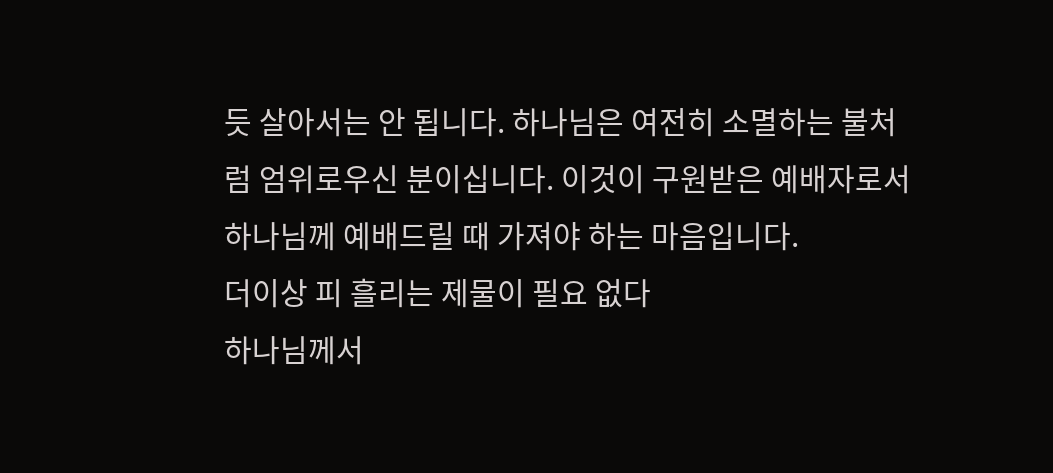듯 살아서는 안 됩니다. 하나님은 여전히 소멸하는 불처럼 엄위로우신 분이십니다. 이것이 구원받은 예배자로서 하나님께 예배드릴 때 가져야 하는 마음입니다.
더이상 피 흘리는 제물이 필요 없다
하나님께서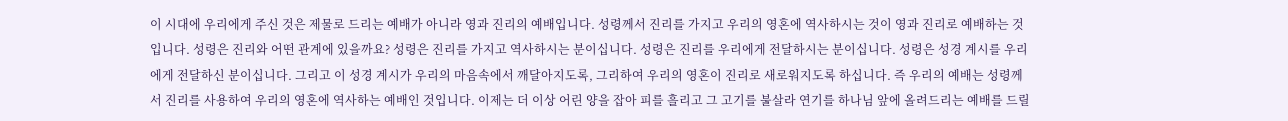이 시대에 우리에게 주신 것은 제물로 드리는 예배가 아니라 영과 진리의 예배입니다. 성령께서 진리를 가지고 우리의 영혼에 역사하시는 것이 영과 진리로 예배하는 것입니다. 성령은 진리와 어떤 관계에 있을까요? 성령은 진리를 가지고 역사하시는 분이십니다. 성령은 진리를 우리에게 전달하시는 분이십니다. 성령은 성경 계시를 우리에게 전달하신 분이십니다. 그리고 이 성경 계시가 우리의 마음속에서 깨달아지도록, 그리하여 우리의 영혼이 진리로 새로워지도록 하십니다. 즉 우리의 예배는 성령께서 진리를 사용하여 우리의 영혼에 역사하는 예배인 것입니다. 이제는 더 이상 어린 양을 잡아 피를 흘리고 그 고기를 불살라 연기를 하나님 앞에 올려드리는 예배를 드릴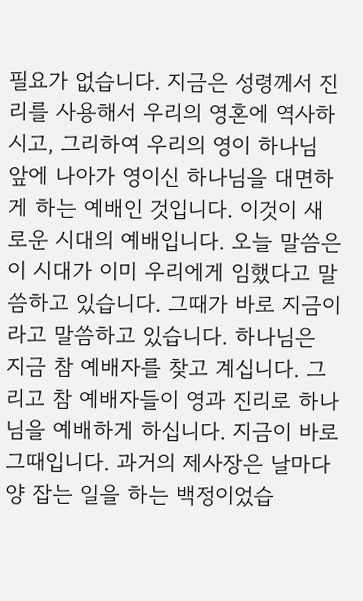필요가 없습니다. 지금은 성령께서 진리를 사용해서 우리의 영혼에 역사하시고, 그리하여 우리의 영이 하나님 앞에 나아가 영이신 하나님을 대면하게 하는 예배인 것입니다. 이것이 새로운 시대의 예배입니다. 오늘 말씀은 이 시대가 이미 우리에게 임했다고 말씀하고 있습니다. 그때가 바로 지금이라고 말씀하고 있습니다. 하나님은 지금 참 예배자를 찾고 계십니다. 그리고 참 예배자들이 영과 진리로 하나님을 예배하게 하십니다. 지금이 바로 그때입니다. 과거의 제사장은 날마다 양 잡는 일을 하는 백정이었습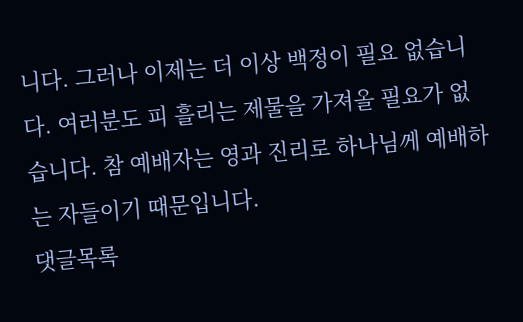니다. 그러나 이제는 더 이상 백정이 필요 없습니다. 여러분도 피 흘리는 제물을 가져올 필요가 없습니다. 참 예배자는 영과 진리로 하나님께 예배하는 자들이기 때문입니다.
댓글목록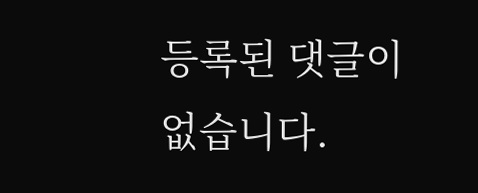등록된 댓글이 없습니다.